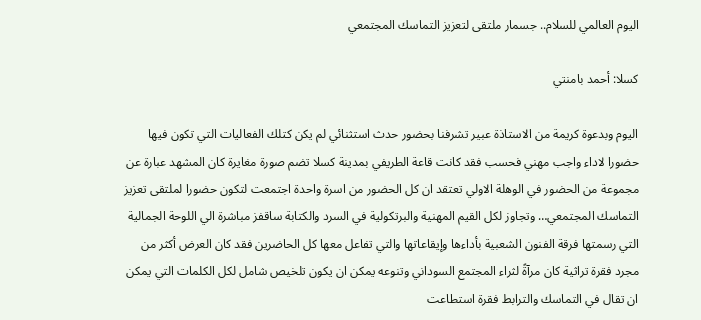اليوم العالمي للسلام.. جسمار ملتقى لتعزيز التماسك المجتمعي

كسلا: أحمد بامنتي

اليوم وبدعوة كريمة من الاستاذة عبير تشرفنا بحضور حدث استثنائي لم يكن كتلك الفعاليات التي تكون فيها حضورا لاداء واجب مهني فحسب فقد كانت قاعة الطريفي بمدينة كسلا تضم صورة مغايرة كان المشهد عبارة عن مجموعة من الحضور في الوهلة الاولي تعتقد ان كل الحضور من اسرة واحدة اجتمعت لتكون حضورا لملتقى تعزيز التماسك المجتمعي… وتجاوز لكل القيم المهنية والبرتكولية في السرد والكتابة ساقفز مباشرة الي اللوحة الجمالية التي رسمتها فرقة الفنون الشعبية بأداءها وإيقاعاتها والتي تفاعل معها كل الحاضرين فقد كان العرض أكثر من مجرد فقرة تراثية كان مرآةً لثراء المجتمع السوداني وتنوعه يمكن ان يكون تلخيص شامل لكل الكلمات التي يمكن ان تقال في التماسك والترابط فقرة استطاعت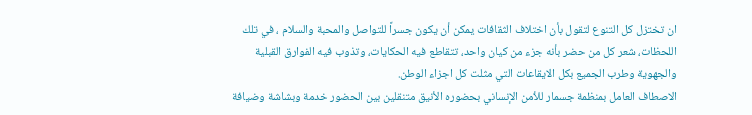ان تختزل كل التنوع لتقول بأن اختلاف الثقافات يمكن أن يكون جسراً للتواصل والمحبة والسلام ، في تلك اللحظات، شعر كل من حضر بأنه جزء من كيان واحد، تتقاطع فيه الحكايات، وتذوب فيه الفوارق القبلية والجهوية وطرب الجميع بكل الايقاعات التي مثلت كل اجزاء الوطن.
الاصطاف العامل بمنظمة جسمار للأمن الإنساني بحضوره الأنيق متنقلين بين الحضور خدمة وبشاشة وضيافة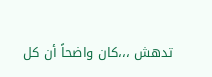تدهش ،،،كان واضحاً أن كل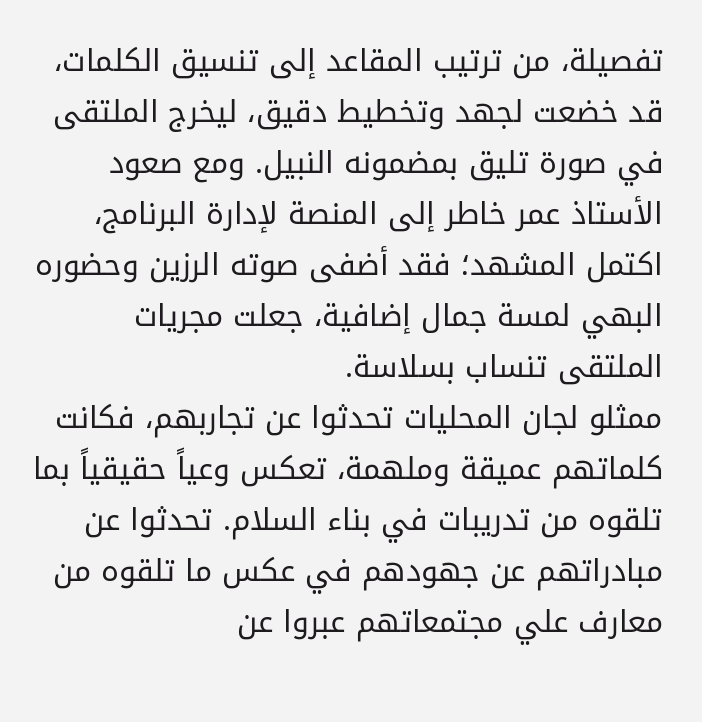تفصيلة، من ترتيب المقاعد إلى تنسيق الكلمات، قد خضعت لجهد وتخطيط دقيق، ليخرج الملتقى في صورة تليق بمضمونه النبيل. ومع صعود الأستاذ عمر خاطر إلى المنصة لإدارة البرنامج، اكتمل المشهد؛ فقد أضفى صوته الرزين وحضوره البهي لمسة جمال إضافية، جعلت مجريات الملتقى تنساب بسلاسة.
ممثلو لجان المحليات تحدثوا عن تجاربهم، فكانت كلماتهم عميقة وملهمة، تعكس وعياً حقيقياً بما تلقوه من تدريبات في بناء السلام. تحدثوا عن مبادراتهم عن جهودهم في عكس ما تلقوه من معارف علي مجتمعاتهم عبروا عن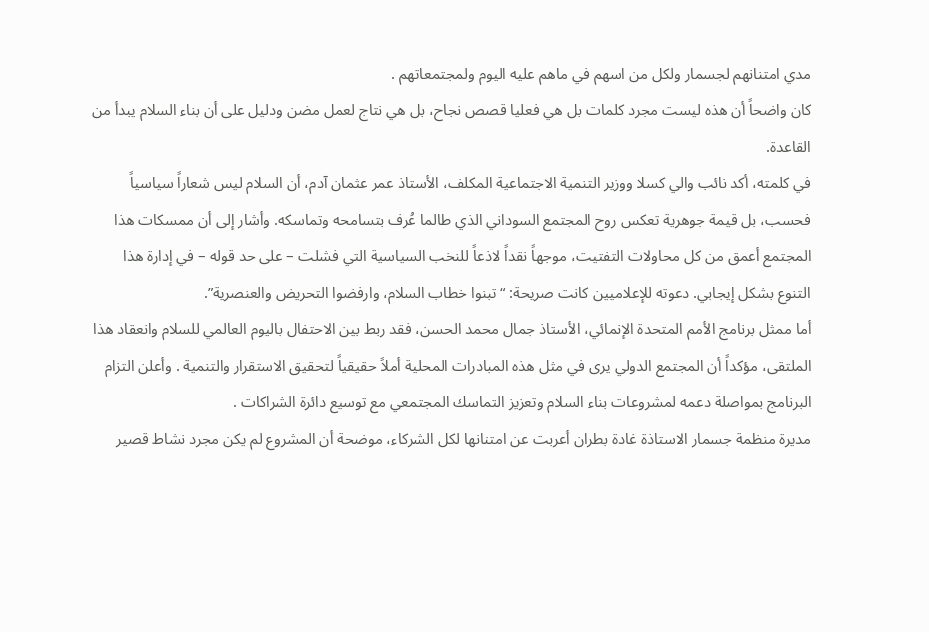مدي امتنانهم لجسمار ولكل من اسهم في ماهم عليه اليوم ولمجتمعاتهم .
كان واضحاً أن هذه ليست مجرد كلمات بل هي فعليا قصص نجاح، بل هي نتاج لعمل مضن ودليل على أن بناء السلام يبدأ من القاعدة.
في كلمته، أكد نائب والي كسلا ووزير التنمية الاجتماعية المكلف، الأستاذ عمر عثمان آدم، أن السلام ليس شعاراً سياسياً فحسب، بل قيمة جوهرية تعكس روح المجتمع السوداني الذي طالما عُرف بتسامحه وتماسكه. وأشار إلى أن ممسكات هذا المجتمع أعمق من كل محاولات التفتيت، موجهاً نقداً لاذعاً للنخب السياسية التي فشلت – على حد قوله – في إدارة هذا التنوع بشكل إيجابي. دعوته للإعلاميين كانت صريحة: “تبنوا خطاب السلام، وارفضوا التحريض والعنصرية”.
أما ممثل برنامج الأمم المتحدة الإنمائي، الأستاذ جمال محمد الحسن، فقد ربط بين الاحتفال باليوم العالمي للسلام وانعقاد هذا الملتقى، مؤكداً أن المجتمع الدولي يرى في مثل هذه المبادرات المحلية أملاً حقيقياً لتحقيق الاستقرار والتنمية . وأعلن التزام البرنامج بمواصلة دعمه لمشروعات بناء السلام وتعزيز التماسك المجتمعي مع توسيع دائرة الشراكات .
مديرة منظمة جسمار الاستاذة غادة بطران أعربت عن امتنانها لكل الشركاء، موضحة أن المشروع لم يكن مجرد نشاط قصير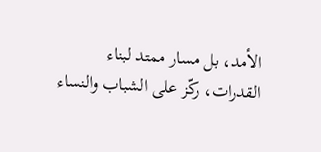الأمد، بل مسار ممتد لبناء القدرات، ركّز على الشباب والنساء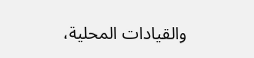والقيادات المحلية،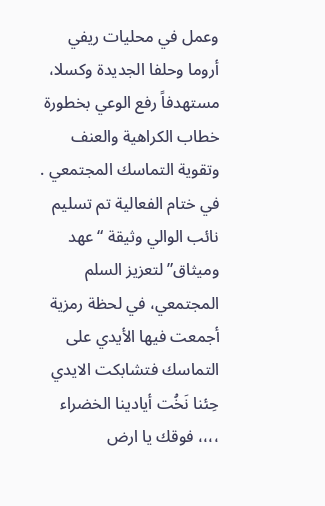وعمل في محليات ريفي أروما وحلفا الجديدة وكسلا، مستهدفاً رفع الوعي بخطورة خطاب الكراهية والعنف وتقوية التماسك المجتمعي .
في ختام الفعالية تم تسليم نائب الوالي وثيقة “عهد وميثاق” لتعزيز السلم المجتمعي، في لحظة رمزية أجمعت فيها الأيدي على التماسك فتشابكت الايدي
حِئنا نَخُت أيادينا الخضراء ،،،، فوقك يا ارض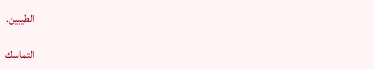الطيبين.

التماسك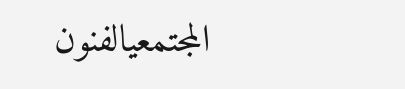المجتمعيالفنون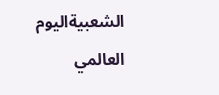الشعبيةاليوم العالمي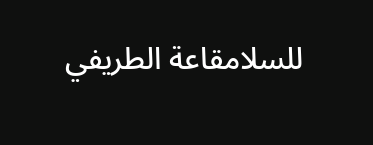للسلامقاعة الطريفي